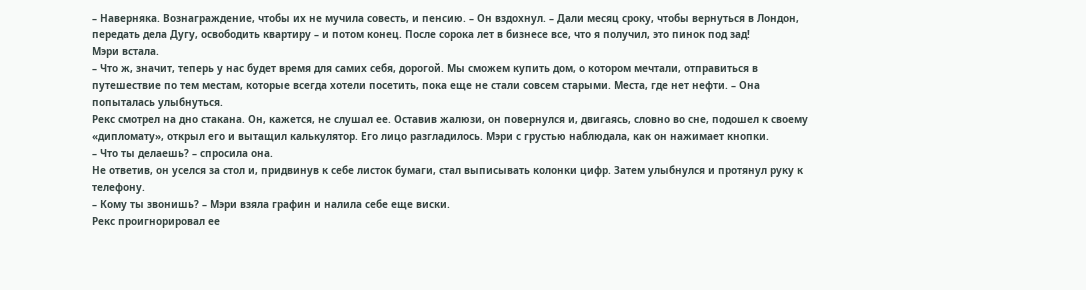– Наверняка. Вознаграждение, чтобы их не мучила совесть, и пенсию. – Он вздохнул. – Дали месяц сроку, чтобы вернуться в Лондон, передать дела Дугу, освободить квартиру – и потом конец. После сорока лет в бизнесе все, что я получил, это пинок под зад!
Мэри встала.
– Что ж, значит, теперь у нас будет время для самих себя, дорогой. Мы сможем купить дом, о котором мечтали, отправиться в путешествие по тем местам, которые всегда хотели посетить, пока еще не стали совсем старыми. Места, где нет нефти. – Она попыталась улыбнуться.
Рекс смотрел на дно стакана. Он, кажется, не слушал ее. Оставив жалюзи, он повернулся и, двигаясь, словно во сне, подошел к своему «дипломату», открыл его и вытащил калькулятор. Его лицо разгладилось. Мэри с грустью наблюдала, как он нажимает кнопки.
– Что ты делаешь? – спросила она.
Не ответив, он уселся за стол и, придвинув к себе листок бумаги, стал выписывать колонки цифр. Затем улыбнулся и протянул руку к телефону.
– Кому ты звонишь? – Мэри взяла графин и налила себе еще виски.
Рекс проигнорировал ее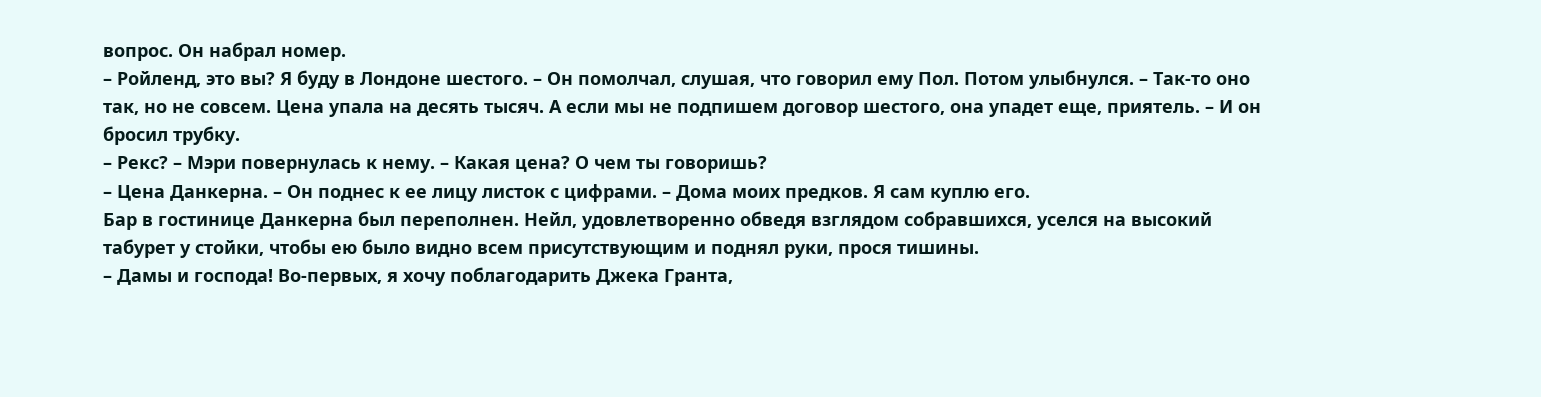вопрос. Он набрал номер.
– Ройленд, это вы? Я буду в Лондоне шестого. – Он помолчал, слушая, что говорил ему Пол. Потом улыбнулся. – Так-то оно так, но не совсем. Цена упала на десять тысяч. А если мы не подпишем договор шестого, она упадет еще, приятель. – И он бросил трубку.
– Рекс? – Мэри повернулась к нему. – Какая цена? О чем ты говоришь?
– Цена Данкерна. – Он поднес к ее лицу листок с цифрами. – Дома моих предков. Я сам куплю его.
Бар в гостинице Данкерна был переполнен. Нейл, удовлетворенно обведя взглядом собравшихся, уселся на высокий табурет у стойки, чтобы ею было видно всем присутствующим и поднял руки, прося тишины.
– Дамы и господа! Во-первых, я хочу поблагодарить Джека Гранта,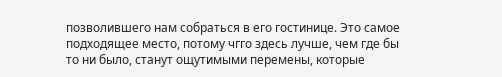позволившего нам собраться в его гостинице. Это самое подходящее место, потому чгго здесь лучше, чем где бы то ни было, станут ощутимыми перемены, которые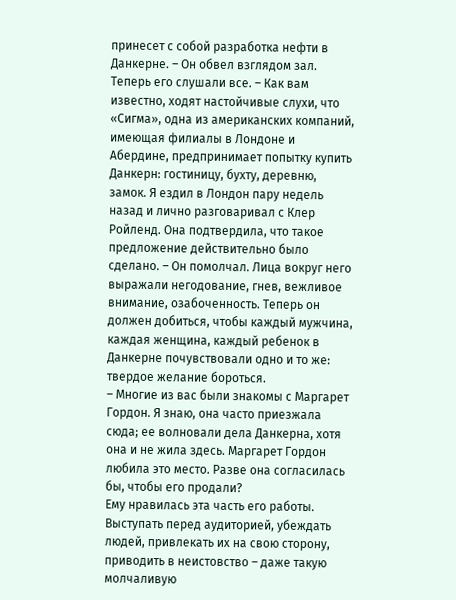принесет с собой разработка нефти в Данкерне. – Он обвел взглядом зал. Теперь его слушали все. – Как вам известно, ходят настойчивые слухи, что «Сигма», одна из американских компаний, имеющая филиалы в Лондоне и Абердине, предпринимает попытку купить Данкерн: гостиницу, бухту, деревню, замок. Я ездил в Лондон пару недель назад и лично разговаривал с Клер Ройленд. Она подтвердила, что такое предложение действительно было сделано. – Он помолчал. Лица вокруг него выражали негодование, гнев, вежливое внимание, озабоченность. Теперь он должен добиться, чтобы каждый мужчина, каждая женщина, каждый ребенок в Данкерне почувствовали одно и то же: твердое желание бороться.
– Многие из вас были знакомы с Маргарет Гордон. Я знаю, она часто приезжала сюда; ее волновали дела Данкерна, хотя она и не жила здесь. Маргарет Гордон любила это место. Разве она согласилась бы, чтобы его продали?
Ему нравилась эта часть его работы. Выступать перед аудиторией, убеждать людей, привлекать их на свою сторону, приводить в неистовство – даже такую молчаливую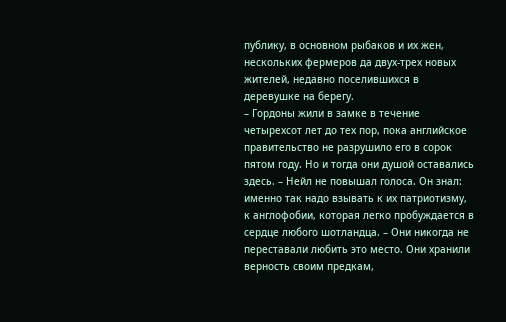публику, в основном рыбаков и их жен, нескольких фермеров да двух-трех новых жителей, недавно поселившихся в деревушке на берегу.
– Гордоны жили в замке в течение четырехсот лет до тех пор, пока английское правительство не разрушило его в сорок пятом году. Но и тогда они душой оставались здесь. – Нейл не повышал голоса. Он знал: именно так надо взывать к их патриотизму, к англофобии, которая легко пробуждается в сердце любого шотландца. – Они никогда не переставали любить это место. Они хранили верность своим предкам,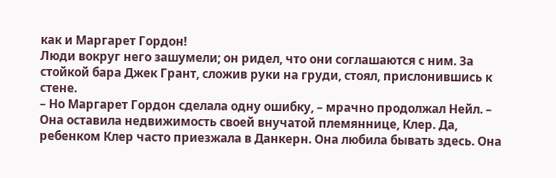как и Маргарет Гордон!
Люди вокруг него зашумели; он ридел, что они соглашаются с ним. За стойкой бара Джек Грант, сложив руки на груди, стоял, прислонившись к стене.
– Но Маргарет Гордон сделала одну ошибку, – мрачно продолжал Нейл. – Она оставила недвижимость своей внучатой племяннице, Клер. Да, ребенком Клер часто приезжала в Данкерн. Она любила бывать здесь. Она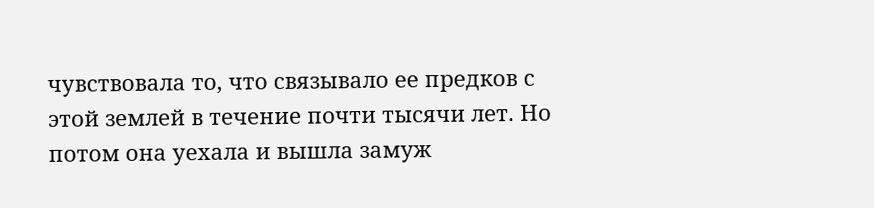чувствовала то, что связывало ее предков с этой землей в течение почти тысячи лет. Но потом она уехала и вышла замуж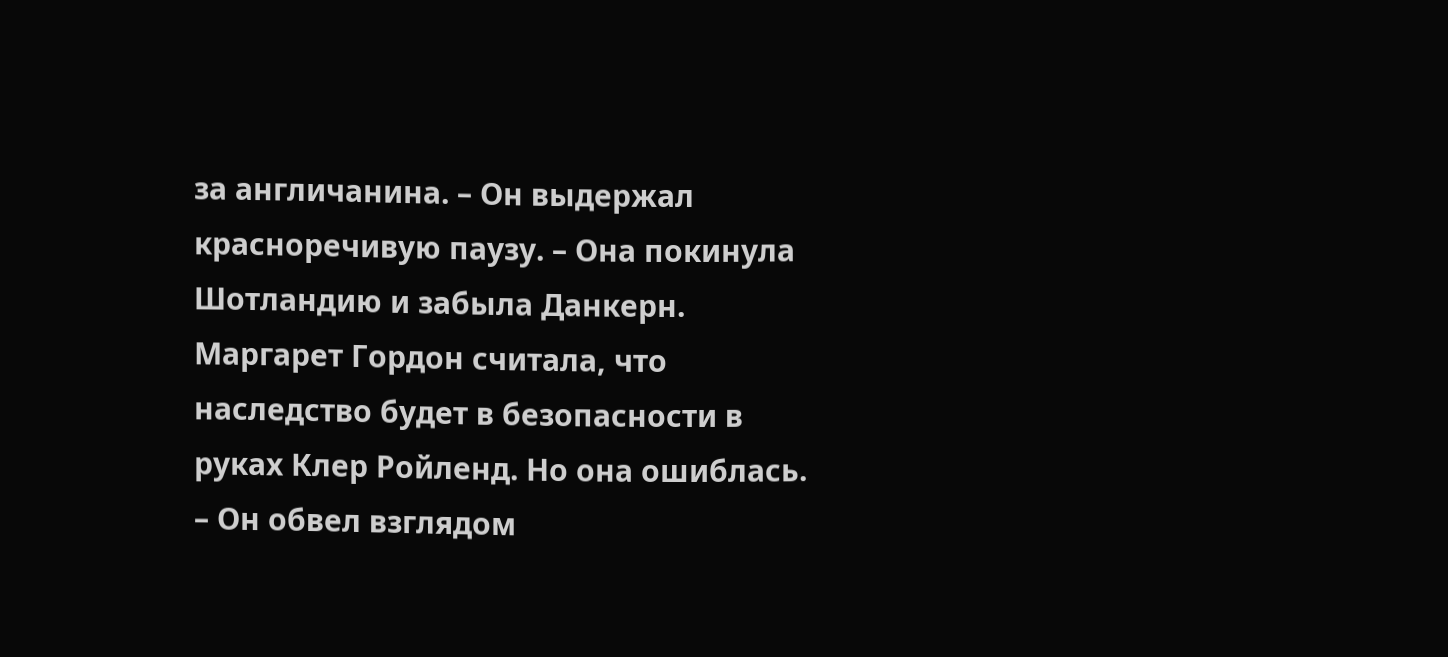за англичанина. – Он выдержал красноречивую паузу. – Она покинула Шотландию и забыла Данкерн. Маргарет Гордон считала, что наследство будет в безопасности в руках Клер Ройленд. Но она ошиблась. – Он обвел взглядом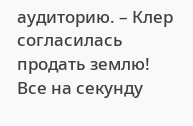аудиторию. – Клер согласилась продать землю!
Все на секунду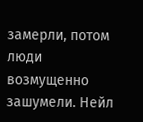замерли, потом люди возмущенно зашумели. Нейл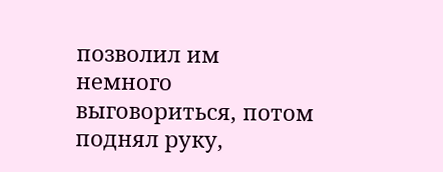позволил им немного выговориться, потом поднял руку,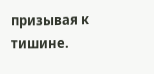призывая к тишине.